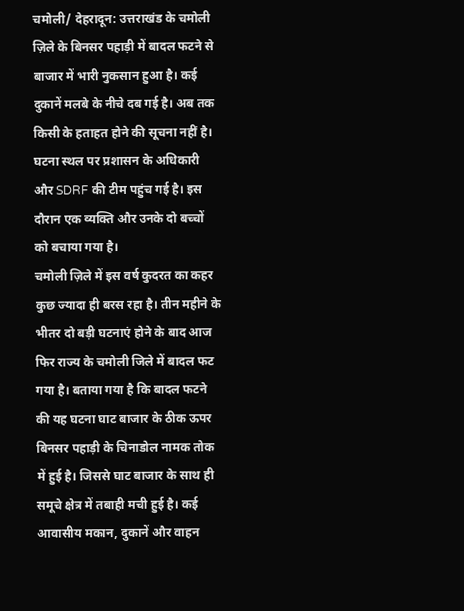चमोली/ देहरादून: उत्तराखंड के चमोली ज़िले के बिनसर पहाड़ी में बादल फटने से बाजार में भारी नुकसान हुआ है। कई दुकानें मलबे के नीचे दब गई है। अब तक किसी के हताहत होने की सूचना नहीं है। घटना स्थल पर प्रशासन के अधिकारी और SDRF की टीम पहुंच गई है। इस दौरान एक व्यक्ति और उनके दो बच्चों को बचाया गया है।
चमोली ज़िले में इस वर्ष कुदरत का कहर कुछ ज्यादा ही बरस रहा है। तीन महीने के भीतर दो बड़ी घटनाएं होने के बाद आज फिर राज्य के चमोली जिले में बादल फट गया है। बताया गया है कि बादल फटने की यह घटना घाट बाजार के ठीक ऊपर बिनसर पहाड़ी के चिनाडोल नामक तोक में हुई है। जिससे घाट बाजार के साथ ही समूचे क्षेत्र में तबाही मची हुई है। कई आवासीय मकान, दुकानें और वाहन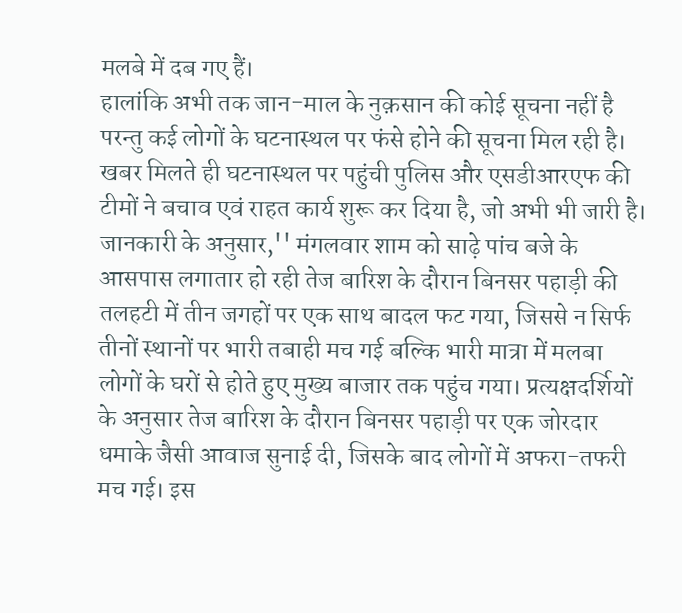मलबे में दब गए हैं।
हालांकि अभी तक जान-माल के नुक़सान की कोई सूचना नहीं है परन्तु कई लोगों के घटनास्थल पर फंसे होने की सूचना मिल रही है। खबर मिलते ही घटनास्थल पर पहुंची पुलिस और एसडीआरएफ की टीमों ने बचाव एवं राहत कार्य शुरू कर दिया है, जो अभी भी जारी है।
जानकारी के अनुसार,'' मंगलवार शाम को साढ़े पांच बजे के आसपास लगातार हो रही तेज बारिश के दौरान बिनसर पहाड़ी की तलहटी में तीन जगहों पर एक साथ बादल फट गया, जिससे न सिर्फ तीनों स्थानों पर भारी तबाही मच गई बल्कि भारी मात्रा में मलबा लोगों के घरों से होते हुए मुख्य बाजार तक पहुंच गया। प्रत्यक्षदर्शियों के अनुसार तेज बारिश के दौरान बिनसर पहाड़ी पर एक जोरदार धमाके जैसी आवाज सुनाई दी, जिसके बाद लोगों में अफरा-तफरी मच गई। इस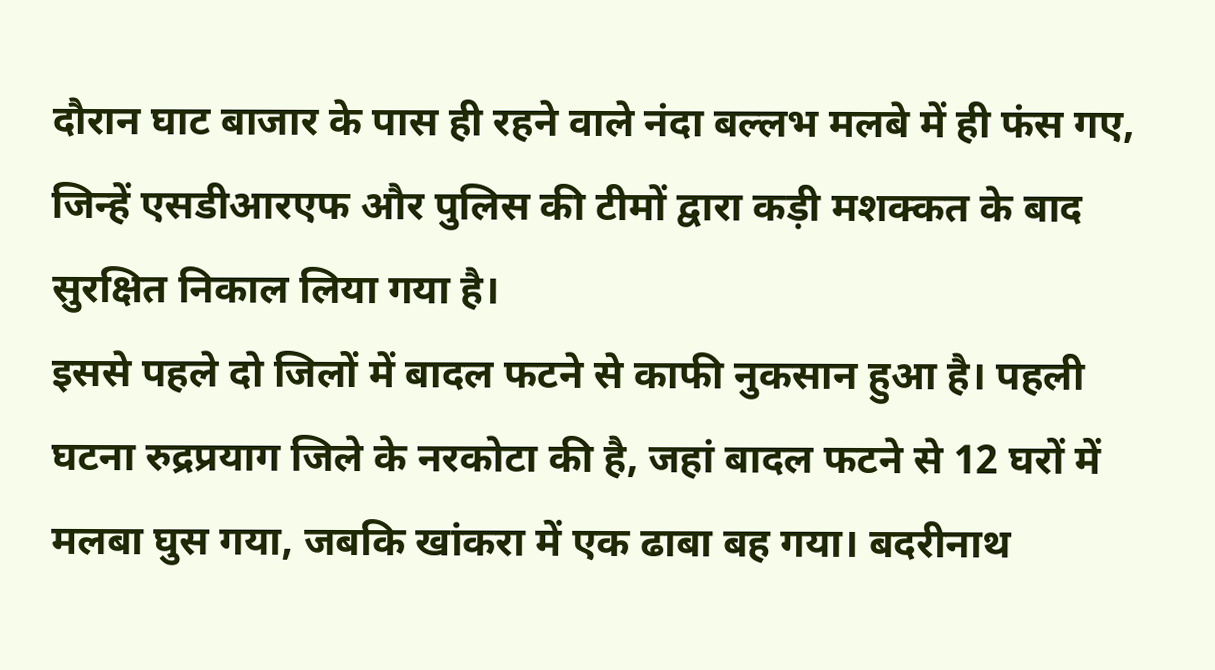दौरान घाट बाजार के पास ही रहने वाले नंदा बल्लभ मलबे में ही फंस गए, जिन्हें एसडीआरएफ और पुलिस की टीमों द्वारा कड़ी मशक्कत के बाद सुरक्षित निकाल लिया गया है।
इससे पहले दो जिलों में बादल फटने से काफी नुकसान हुआ है। पहली घटना रुद्रप्रयाग जिले के नरकोटा की है, जहां बादल फटने से 12 घरों में मलबा घुस गया, जबकि खांकरा में एक ढाबा बह गया। बदरीनाथ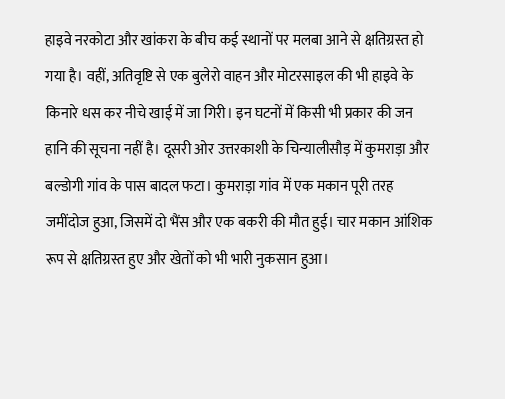हाइवे नरकोटा और खांकरा के बीच कई स्थानों पर मलबा आने से क्षतिग्रस्त हो गया है। वहीं, अतिवृष्टि से एक बुलेरो वाहन और मोटरसाइल की भी हाइवे के किनारे धस कर नीचे खाई में जा गिरी। इन घटनों में किसी भी प्रकार की जन हानि की सूचना नहीं है। दूसरी ओर उत्तरकाशी के चिन्यालीसौड़ में कुमराड़ा और बल्डोगी गांव के पास बादल फटा। कुमराड़ा गांव में एक मकान पूरी तरह जमींदोज हुआ, जिसमें दो भैंस और एक बकरी की मौत हुई। चार मकान आंशिक रूप से क्षतिग्रस्त हुए और खेतों को भी भारी नुकसान हुआ।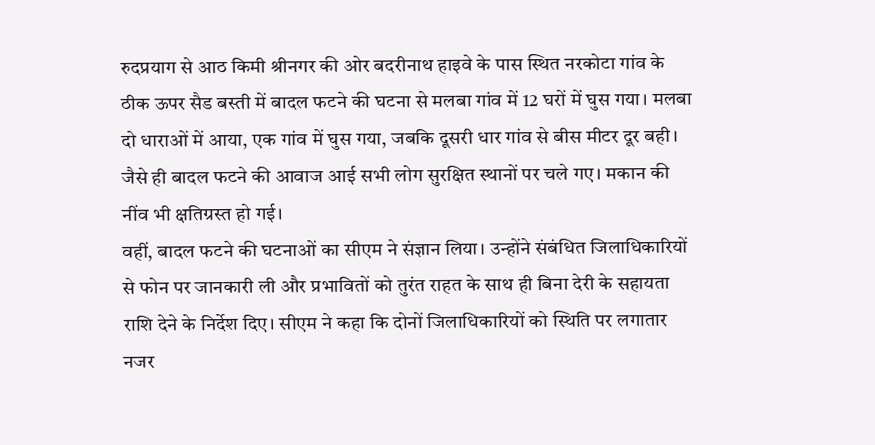रुदप्रयाग से आठ किमी श्रीनगर की ओर बदरीनाथ हाइवे के पास स्थित नरकोटा गांव के ठीक ऊपर सैड बस्ती में बादल फटने की घटना से मलबा गांव में 12 घरों में घुस गया। मलबा दो धाराओं में आया, एक गांव में घुस गया, जबकि दूसरी धार गांव से बीस मीटर दूर बही। जैसे ही बादल फटने की आवाज आई सभी लोग सुरक्षित स्थानों पर चले गए। मकान की नींव भी क्षतिग्रस्त हो गई।
वहीं, बादल फटने की घटनाओं का सीएम ने संज्ञान लिया। उन्होंने संबंधित जिलाधिकारियों से फोन पर जानकारी ली और प्रभावितों को तुरंत राहत के साथ ही बिना देरी के सहायता राशि देने के निर्देश दिए। सीएम ने कहा कि दोनों जिलाधिकारियों को स्थिति पर लगातार नजर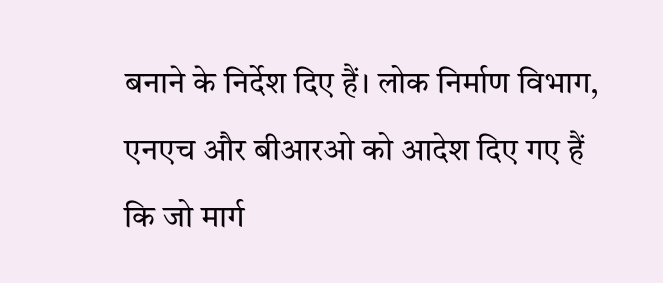बनाने के निर्देश दिए हैं। लोक निर्माण विभाग, एनएच और बीआरओ को आदेश दिए गए हैं कि जो मार्ग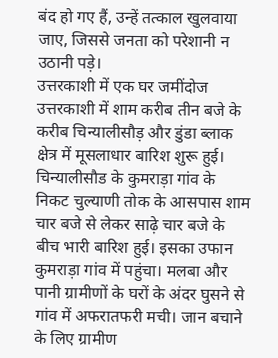बंद हो गए हैं, उन्हें तत्काल खुलवाया जाए, जिससे जनता को परेशानी न उठानी पड़े।
उत्तरकाशी में एक घर जमींदोज
उत्तरकाशी में शाम करीब तीन बजे के करीब चिन्यालीसौड़ और डुंडा ब्लाक क्षेत्र में मूसलाधार बारिश शुरू हुई। चिन्यालीसौड के कुमराड़ा गांव के निकट चुल्याणी तोक के आसपास शाम चार बजे से लेकर साढ़े चार बजे के बीच भारी बारिश हुई। इसका उफान कुमराड़ा गांव में पहुंचा। मलबा और पानी ग्रामीणों के घरों के अंदर घुसने से गांव में अफरातफरी मची। जान बचाने के लिए ग्रामीण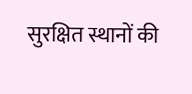सुरक्षित स्थानों की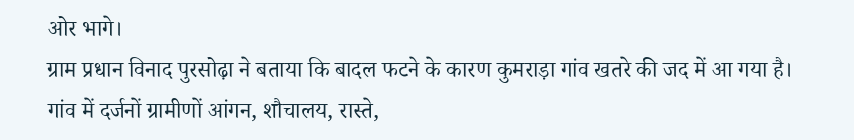ओर भागे।
ग्राम प्रधान विनाद पुरसोढ़ा ने बताया कि बादल फटने के कारण कुमराड़ा गांव खतरे की जद में आ गया है। गांव में दर्जनों ग्रामीणों आंगन, शौचालय, रास्ते,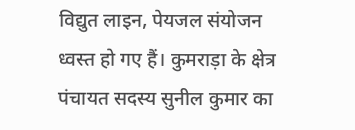विद्युत लाइन, पेयजल संयोजन ध्वस्त हो गए हैं। कुमराड़ा के क्षेत्र पंचायत सदस्य सुनील कुमार का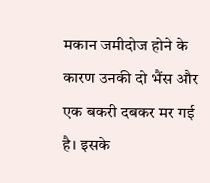मकान जमीदोज होने के कारण उनकी दो भैंस और एक बकरी दबकर मर गई है। इसके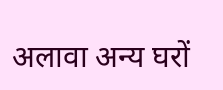अलावा अन्य घरों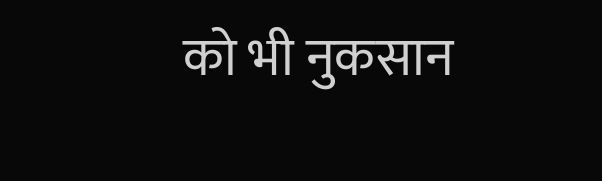को भी नुकसान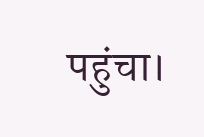पहुंचा।